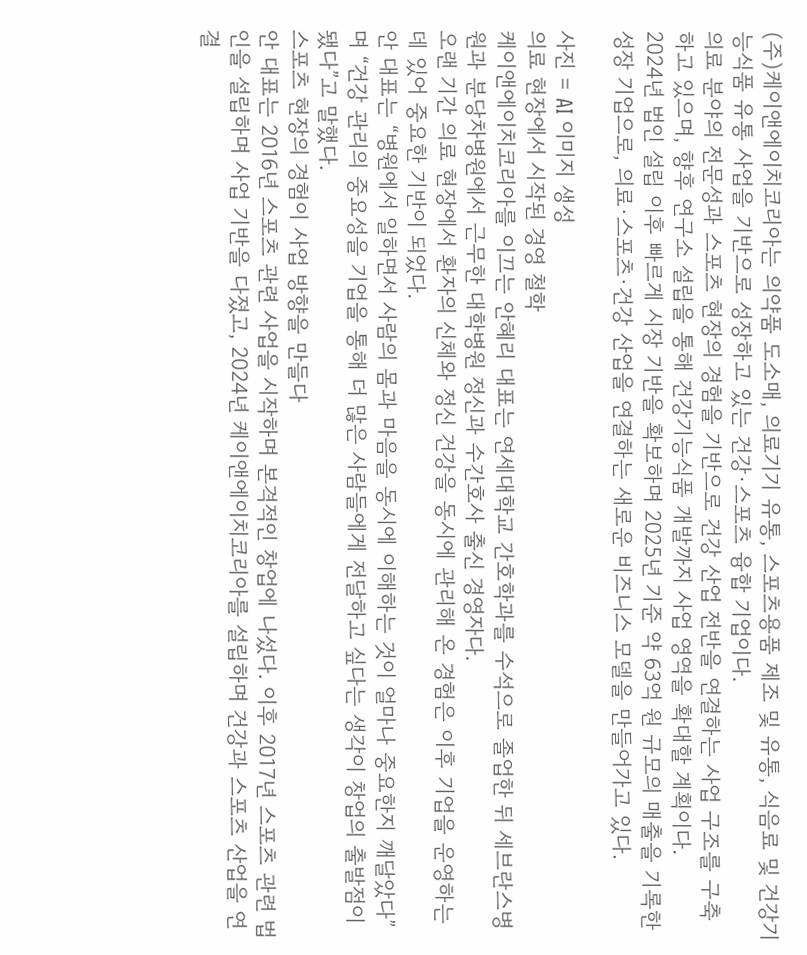(주)케이앤에이치코리아는 의약품 도소매, 의료기기 유통, 스포츠용품 제조 및 유통, 식음료 및 건강기능식품 유통 사업을 기반으로 성장하고 있는 건강·스포츠 융합 기업이다.
의료 분야의 전문성과 스포츠 현장의 경험을 기반으로 건강 산업 전반을 연결하는 사업 구조를 구축하고 있으며, 향후 연구소 설립을 통해 건강기능식품 개발까지 사업 영역을 확대할 계획이다.
2024년 법인 설립 이후 빠르게 시장 기반을 확보하며 2025년 기준 약 63억 원 규모의 매출을 기록한 성장 기업으로, 의료·스포츠·건강 산업을 연결하는 새로운 비즈니스 모델을 만들어가고 있다.

사진 = AI 이미지 생성
의료 현장에서 시작된 경영 철학
케이앤에이치코리아를 이끄는 안혜리 대표는 연세대학교 간호학과를 수석으로 졸업한 뒤 세브란스병원과 분당차병원에서 근무한 대학병원 정신과 수간호사 출신 경영자다.
오랜 기간 의료 현장에서 환자의 신체와 정신 건강을 동시에 관리해 온 경험은 이후 기업을 운영하는 데 있어 중요한 기반이 되었다.
안 대표는 “병원에서 일하면서 사람의 몸과 마음을 동시에 이해하는 것이 얼마나 중요한지 깨달았다”며 “건강 관리의 중요성을 기업을 통해 더 많은 사람들에게 전달하고 싶다는 생각이 창업의 출발점이 됐다”고 말했다.
스포츠 현장의 경험이 사업 방향을 만들다
안 대표는 2016년 스포츠 관련 사업을 시작하며 본격적인 창업에 나섰다. 이후 2017년 스포츠 관련 법인을 설립하며 사업 기반을 다졌고, 2024년 케이앤에이치코리아를 설립하며 건강과 스포츠 산업을 연결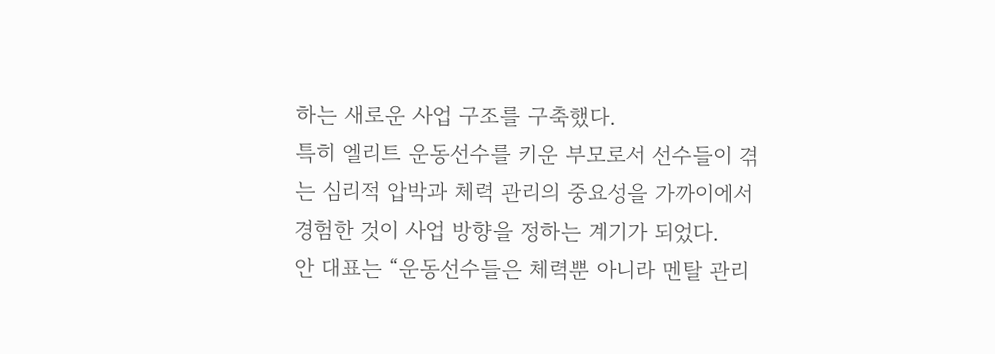하는 새로운 사업 구조를 구축했다.
특히 엘리트 운동선수를 키운 부모로서 선수들이 겪는 심리적 압박과 체력 관리의 중요성을 가까이에서 경험한 것이 사업 방향을 정하는 계기가 되었다.
안 대표는 “운동선수들은 체력뿐 아니라 멘탈 관리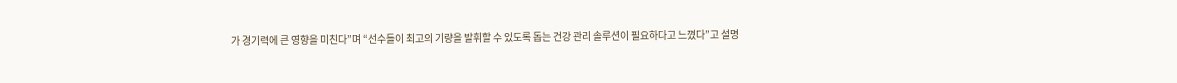가 경기력에 큰 영향을 미친다”며 “선수들이 최고의 기량을 발휘할 수 있도록 돕는 건강 관리 솔루션이 필요하다고 느꼈다”고 설명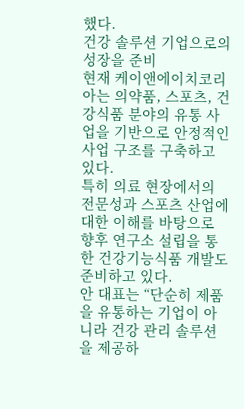했다.
건강 솔루션 기업으로의 성장을 준비
현재 케이앤에이치코리아는 의약품, 스포츠, 건강식품 분야의 유통 사업을 기반으로 안정적인 사업 구조를 구축하고 있다.
특히 의료 현장에서의 전문성과 스포츠 산업에 대한 이해를 바탕으로 향후 연구소 설립을 통한 건강기능식품 개발도 준비하고 있다.
안 대표는 “단순히 제품을 유통하는 기업이 아니라 건강 관리 솔루션을 제공하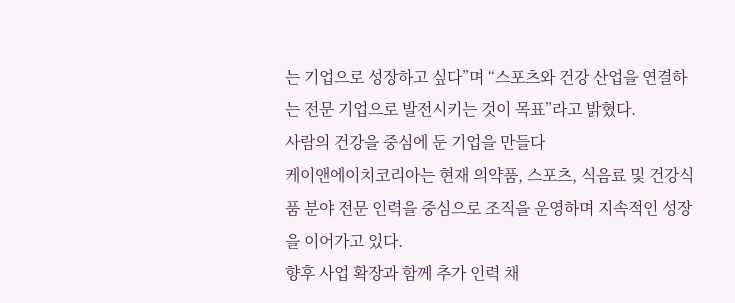는 기업으로 성장하고 싶다”며 “스포츠와 건강 산업을 연결하는 전문 기업으로 발전시키는 것이 목표”라고 밝혔다.
사람의 건강을 중심에 둔 기업을 만들다
케이앤에이치코리아는 현재 의약품, 스포츠, 식음료 및 건강식품 분야 전문 인력을 중심으로 조직을 운영하며 지속적인 성장을 이어가고 있다.
향후 사업 확장과 함께 추가 인력 채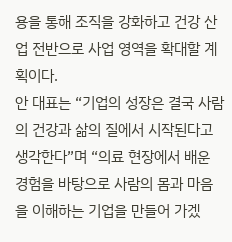용을 통해 조직을 강화하고 건강 산업 전반으로 사업 영역을 확대할 계획이다.
안 대표는 “기업의 성장은 결국 사람의 건강과 삶의 질에서 시작된다고 생각한다”며 “의료 현장에서 배운 경험을 바탕으로 사람의 몸과 마음을 이해하는 기업을 만들어 가겠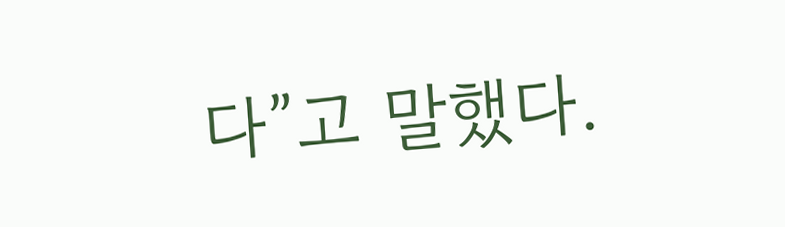다”고 말했다.